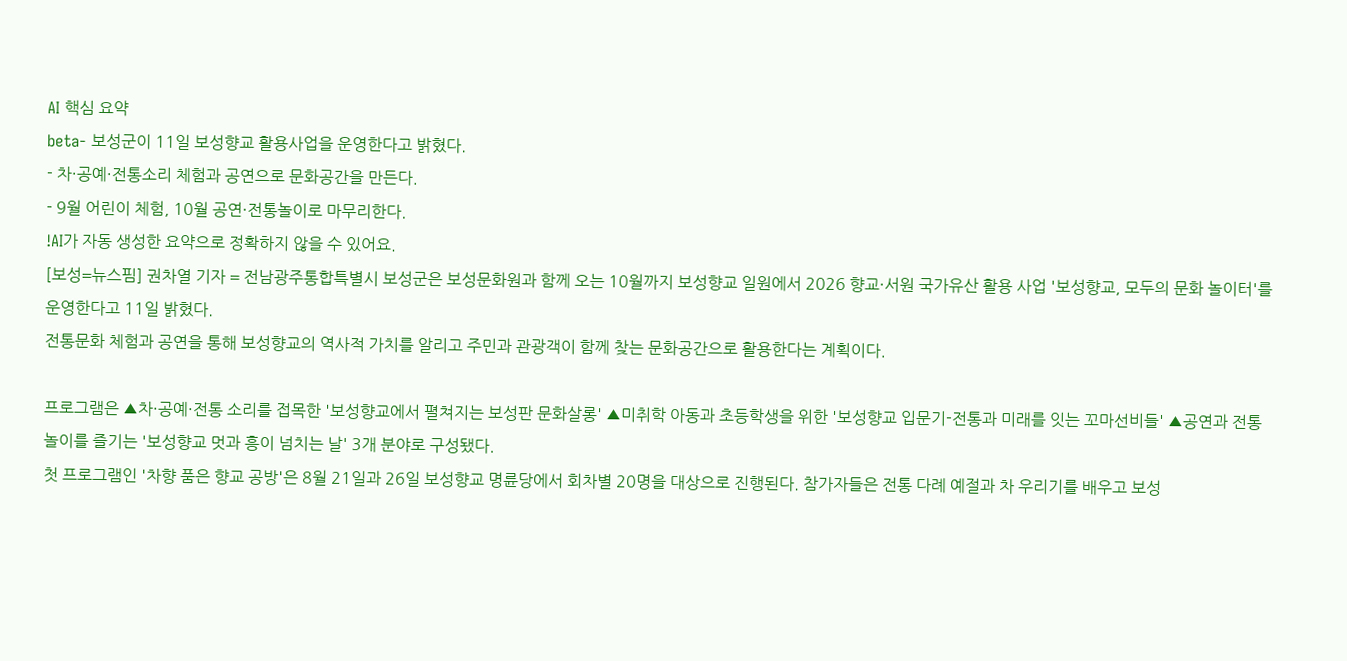AI 핵심 요약
beta- 보성군이 11일 보성향교 활용사업을 운영한다고 밝혔다.
- 차·공예·전통소리 체험과 공연으로 문화공간을 만든다.
- 9월 어린이 체험, 10월 공연·전통놀이로 마무리한다.
!AI가 자동 생성한 요약으로 정확하지 않을 수 있어요.
[보성=뉴스핌] 권차열 기자 = 전남광주통합특별시 보성군은 보성문화원과 함께 오는 10월까지 보성향교 일원에서 2026 향교·서원 국가유산 활용 사업 '보성향교, 모두의 문화 놀이터'를 운영한다고 11일 밝혔다.
전통문화 체험과 공연을 통해 보성향교의 역사적 가치를 알리고 주민과 관광객이 함께 찾는 문화공간으로 활용한다는 계획이다.

프로그램은 ▲차·공예·전통 소리를 접목한 '보성향교에서 펼쳐지는 보성판 문화살롱' ▲미취학 아동과 초등학생을 위한 '보성향교 입문기-전통과 미래를 잇는 꼬마선비들' ▲공연과 전통놀이를 즐기는 '보성향교 멋과 흥이 넘치는 날' 3개 분야로 구성됐다.
첫 프로그램인 '차향 품은 향교 공방'은 8월 21일과 26일 보성향교 명륜당에서 회차별 20명을 대상으로 진행된다. 참가자들은 전통 다례 예절과 차 우리기를 배우고 보성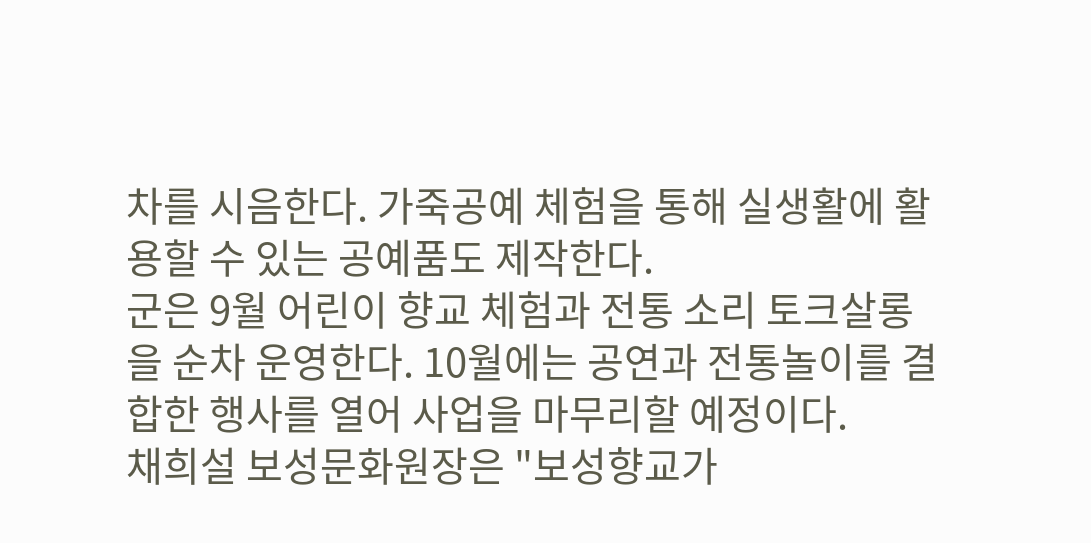차를 시음한다. 가죽공예 체험을 통해 실생활에 활용할 수 있는 공예품도 제작한다.
군은 9월 어린이 향교 체험과 전통 소리 토크살롱을 순차 운영한다. 10월에는 공연과 전통놀이를 결합한 행사를 열어 사업을 마무리할 예정이다.
채희설 보성문화원장은 "보성향교가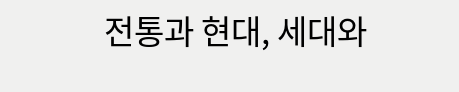전통과 현대, 세대와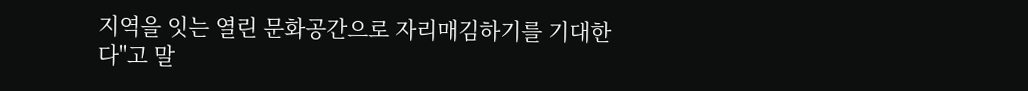지역을 잇는 열린 문화공간으로 자리매김하기를 기대한다"고 말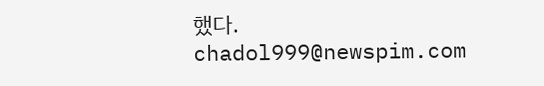했다.
chadol999@newspim.com